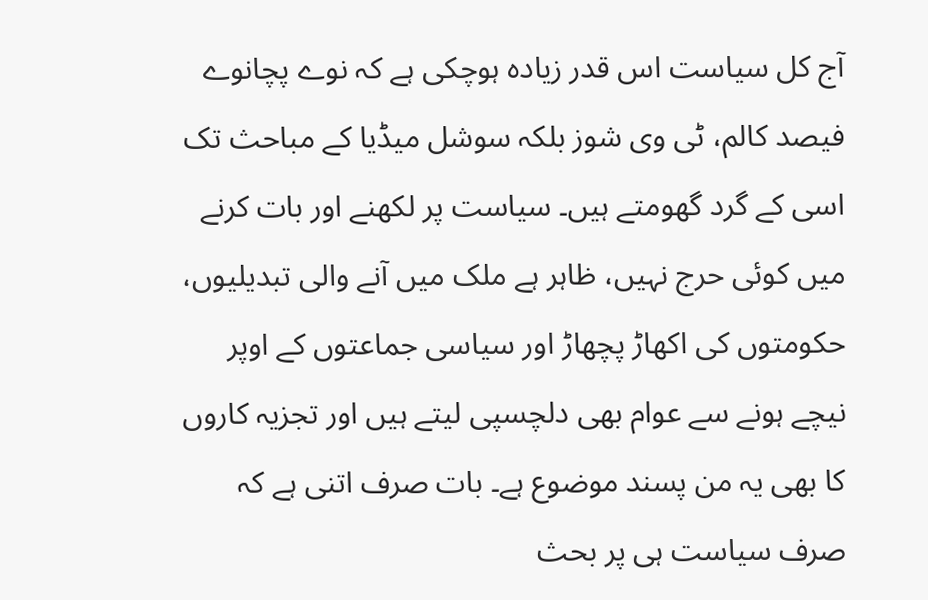آج کل سیاست اس قدر زیادہ ہوچکی ہے کہ نوے پچانوے فیصد کالم، ٹی وی شوز بلکہ سوشل میڈیا کے مباحث تک اسی کے گرد گھومتے ہیں۔ سیاست پر لکھنے اور بات کرنے میں کوئی حرج نہیں، ظاہر ہے ملک میں آنے والی تبدیلیوں، حکومتوں کی اکھاڑ پچھاڑ اور سیاسی جماعتوں کے اوپر نیچے ہونے سے عوام بھی دلچسپی لیتے ہیں اور تجزیہ کاروں کا بھی یہ من پسند موضوع ہے۔ بات صرف اتنی ہے کہ صرف سیاست ہی پر بحث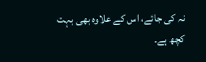نہ کی جائے، اس کے علاوہ بھی بہت کچھ ہے۔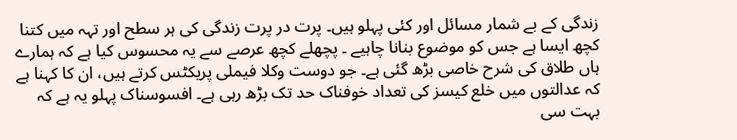زندگی کے بے شمار مسائل اور کئی پہلو ہیں۔ پرت در پرت زندگی کی ہر سطح اور تہہ میں کتنا کچھ ایسا ہے جس کو موضوع بنانا چاہیے ۔ پچھلے کچھ عرصے سے یہ محسوس کیا ہے کہ ہمارے ہاں طلاق کی شرح خاصی بڑھ گئی ہے۔ جو دوست وکلا فیملی پریکٹس کرتے ہیں، ان کا کہنا ہے کہ عدالتوں میں خلع کیسز کی تعداد خوفناک حد تک بڑھ رہی ہے۔ افسوسناک پہلو یہ ہے کہ بہت سی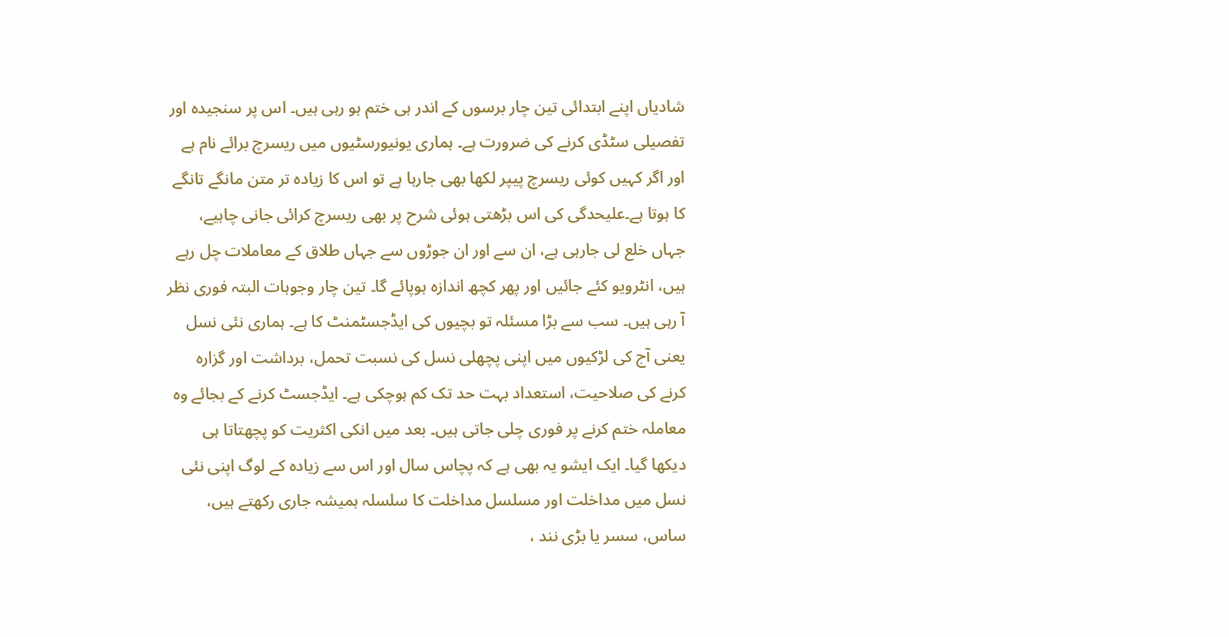شادیاں اپنے ابتدائی تین چار برسوں کے اندر ہی ختم ہو رہی ہیں۔ اس پر سنجیدہ اور تفصیلی سٹڈی کرنے کی ضرورت ہے۔ ہماری یونیورسٹیوں میں ریسرچ برائے نام ہے اور اگر کہیں کوئی ریسرچ پیپر لکھا بھی جارہا ہے تو اس کا زیادہ تر متن مانگے تانگے کا ہوتا ہے۔علیحدگی کی اس بڑھتی ہوئی شرح پر بھی ریسرچ کرائی جانی چاہیے، جہاں خلع لی جارہی ہے، ان سے اور ان جوڑوں سے جہاں طلاق کے معاملات چل رہے ہیں، انٹرویو کئے جائیں اور پھر کچھ اندازہ ہوپائے گا۔ تین چار وجوہات البتہ فوری نظر آ رہی ہیں۔ سب سے بڑا مسئلہ تو بچیوں کی ایڈجسٹمنٹ کا ہے۔ ہماری نئی نسل یعنی آج کی لڑکیوں میں اپنی پچھلی نسل کی نسبت تحمل، برداشت اور گزارہ کرنے کی صلاحیت، استعداد بہت حد تک کم ہوچکی ہے۔ ایڈجسٹ کرنے کے بجائے وہ معاملہ ختم کرنے پر فوری چلی جاتی ہیں۔ بعد میں انکی اکثریت کو پچھتاتا ہی دیکھا گیا۔ ایک ایشو یہ بھی ہے کہ پچاس سال اور اس سے زیادہ کے لوگ اپنی نئی نسل میں مداخلت اور مسلسل مداخلت کا سلسلہ ہمیشہ جاری رکھتے ہیں، ساس، سسر یا بڑی نند ،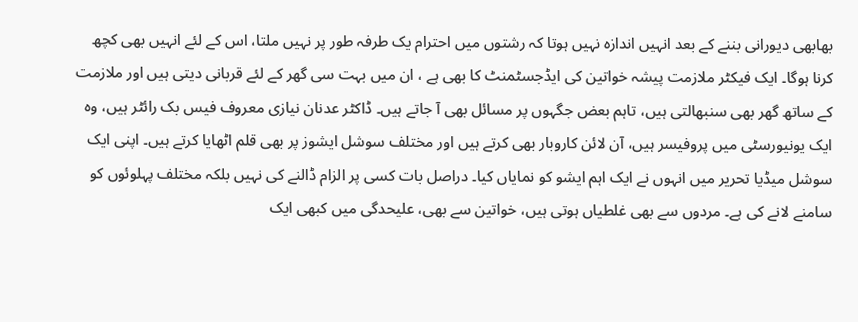بھابھی دیورانی بننے کے بعد انہیں اندازہ نہیں ہوتا کہ رشتوں میں احترام یک طرفہ طور پر نہیں ملتا، اس کے لئے انہیں بھی کچھ کرنا ہوگا۔ ایک فیکٹر ملازمت پیشہ خواتین کی ایڈجسٹمنٹ کا بھی ہے ، ان میں بہت سی گھر کے لئے قربانی دیتی ہیں اور ملازمت کے ساتھ گھر بھی سنبھالتی ہیں، تاہم بعض جگہوں پر مسائل بھی آ جاتے ہیں۔ ڈاکٹر عدنان نیازی معروف فیس بک رائٹر ہیں، وہ ایک یونیورسٹی میں پروفیسر ہیں، آن لائن کاروبار بھی کرتے ہیں اور مختلف سوشل ایشوز پر بھی قلم اٹھایا کرتے ہیں۔ اپنی ایک سوشل میڈیا تحریر میں انہوں نے ایک اہم ایشو کو نمایاں کیا۔ دراصل بات کسی پر الزام ڈالنے کی نہیں بلکہ مختلف پہلوئوں کو سامنے لانے کی ہے۔ مردوں سے بھی غلطیاں ہوتی ہیں، خواتین سے بھی، علیحدگی میں کبھی ایک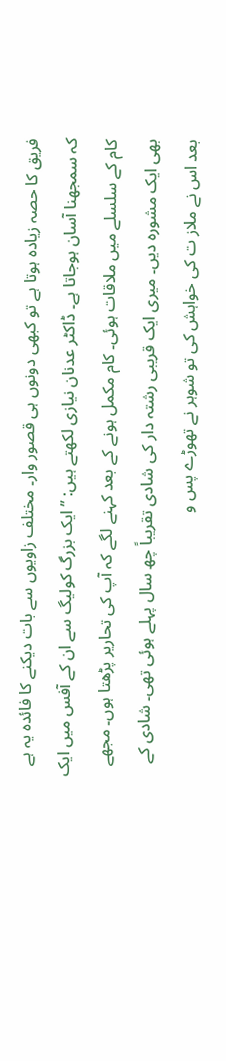فریق کا حصہ زیادہ ہوتا ہے تو کبھی دونوں ہی قصور وار۔ مختلف زاویوں سے بات دیکنے کا فائدہ یہ ہے کہ سمجھنا آسان ہوجاتا ہے۔ ڈاکٹر عدنان نیازی لکھتے ہیں: ’’ایک بزرگ کولیگ سے ان کے آفس میں ایک کام کے سلسلے میں ملاقات ہوئی۔ کام مکمل ہونے کے بعد کہنے لگے کہ آپ کی تحاریر پڑھتا ہوں۔ مجھے بھی ایک مشورہ دیں۔ میری ایک قریبی رشتہ دار کی شادی تقریباً چھ سال پہلے ہوئی تھی۔ شادی کے بعد اس نے ملاز ت کی خواہش کی تو شوہر نے تھوڑے پس و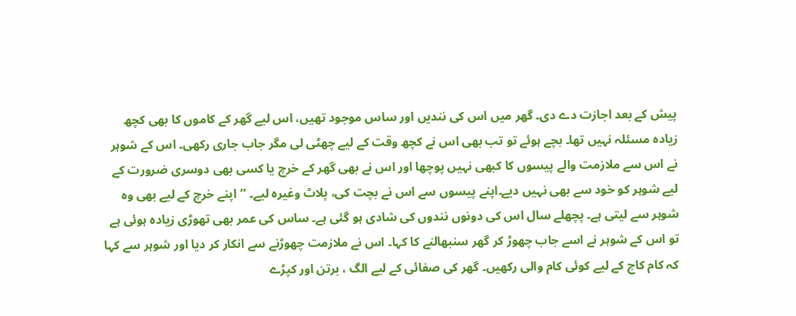پیش کے بعد اجازت دے دی۔ گھر میں اس کی نندیں اور ساس موجود تھیں، اس لیے گھر کے کاموں کا بھی کچھ زیادہ مسئلہ نہیں تھا۔ بچے ہوئے تو تب بھی اس نے کچھ وقت کے لیے چھٹی لی مگر جاب جاری رکھی۔ اس کے شوہر نے اس سے ملازمت والے پیسوں کا کبھی نہیں پوچھا اور اس نے بھی گھر کے خرچ یا کسی بھی دوسری ضرورت کے لیے شوہر کو خود سے بھی نہیں دیے۔اپنے پیسوں سے اس نے بچت کی، پلاٹ وغیرہ لیے۔ ’’اپنے خرچ کے لیے بھی وہ شوہر سے لیتی ہے۔ پچھلے سال اس کی دونوں نندوں کی شادی ہو گئی ہے۔ ساس کی عمر بھی تھوڑی زیادہ ہوئی ہے تو اس کے شوہر نے اسے جاب چھوڑ کر گھر سنبھالنے کا کہا۔ اس نے ملازمت چھوڑنے سے انکار کر دیا اور شوہر سے کہا کہ کام کاج کے لیے کوئی کام والی رکھیں۔ گھر کی صفائی کے لیے الگ ، برتن اور کپڑے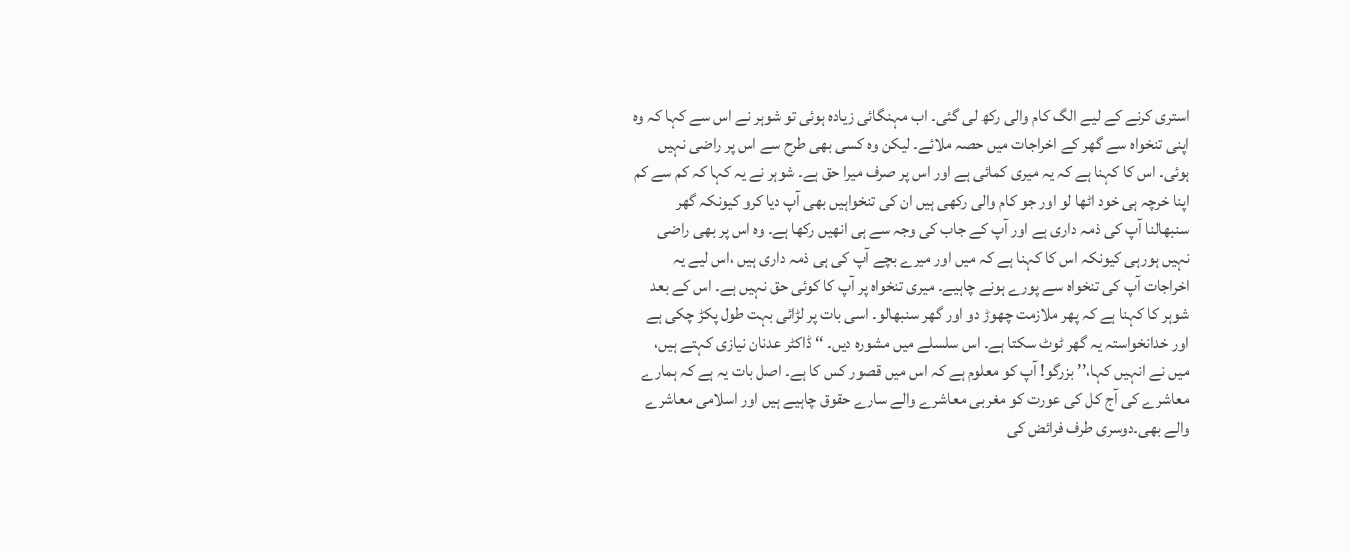استری کرنے کے لیے الگ کام والی رکھ لی گئی۔ اب مہنگائی زیادہ ہوئی تو شوہر نے اس سے کہا کہ وہ اپنی تنخواہ سے گھر کے اخراجات میں حصہ ملائے۔ لیکن وہ کسی بھی طرح سے اس پر راضی نہیں ہوئی۔ اس کا کہنا ہے کہ یہ میری کمائی ہے اور اس پر صرف میرا حق ہے۔ شوہر نے یہ کہا کہ کم سے کم اپنا خرچہ ہی خود اٹھا لو اور جو کام والی رکھی ہیں ان کی تنخواہیں بھی آپ دیا کرو کیونکہ گھر سنبھالنا آپ کی ذمہ داری ہے اور آپ کے جاب کی وجہ سے ہی انھیں رکھا ہے۔ وہ اس پر بھی راضی نہیں ہورہی کیونکہ اس کا کہنا ہے کہ میں اور میرے بچے آپ کی ہی ذمہ داری ہیں ،اس لیے یہ اخراجات آپ کی تنخواہ سے پورے ہونے چاہیے۔ میری تنخواہ پر آپ کا کوئی حق نہیں ہے۔ اس کے بعد شوہر کا کہنا ہے کہ پھر ملازمت چھوڑ دو اور گھر سنبھالو۔ اسی بات پر لڑائی بہت طول پکڑ چکی ہے اور خدانخواستہ یہ گھر ٹوٹ سکتا ہے۔ اس سلسلے میں مشورہ دیں۔ ‘‘ ڈاکٹر عدنان نیازی کہتے ہیں، میں نے انہیں کہا،’’ بزرگو! آپ کو معلوم ہے کہ اس میں قصور کس کا ہے۔ اصل بات یہ ہے کہ ہمارے معاشرے کی آج کل کی عورت کو مغربی معاشرے والے سارے حقوق چاہیے ہیں اور اسلامی معاشرے والے بھی۔دوسری طرف فرائض کی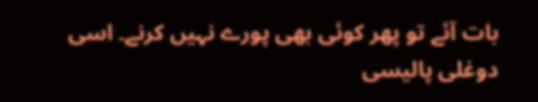بات آئے تو پھر کوئی بھی پورے نہیں کرنے۔ اسی دوغلی پالیسی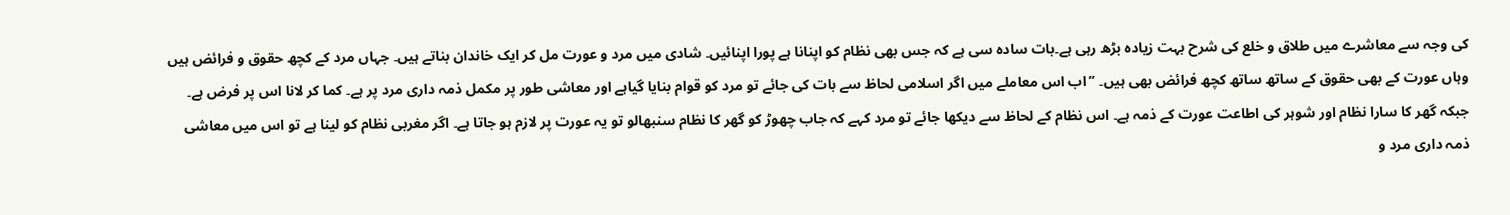کی وجہ سے معاشرے میں طلاق و خلع کی شرح بہت زیادہ بڑھ رہی ہے۔بات سادہ سی ہے کہ جس بھی نظام کو اپنانا ہے پورا اپنائیں۔ شادی میں مرد و عورت مل کر ایک خاندان بناتے ہیں۔ جہاں مرد کے کچھ حقوق و فرائض ہیں وہاں عورت کے بھی حقوق کے ساتھ ساتھ کچھ فرائض بھی ہیں۔ ’’اب اس معاملے میں اگر اسلامی لحاظ سے بات کی جائے تو مرد کو قوام بنایا گیاہے اور معاشی طور پر مکمل ذمہ داری مرد پر ہے۔ کما کر لانا اس پر فرض ہے۔ جبکہ گھر کا سارا نظام اور شوہر کی اطاعت عورت کے ذمہ ہے۔ اس نظام کے لحاظ سے دیکھا جائے تو مرد کہے کہ جاب چھوڑ کو گھر کا نظام سنبھالو تو یہ عورت پر لازم ہو جاتا ہے۔ اگر مغربی نظام کو لینا ہے تو اس میں معاشی ذمہ داری مرد و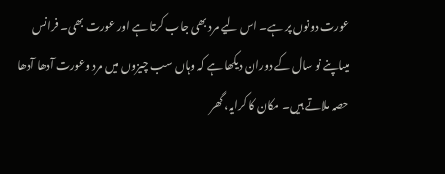عورت دونوں پر ہے۔ اس لیے مرد بھی جاب کرتا ہے اور عورت بھی۔ فرانس میںاپنے نو سال کے دوران دیکھا ہے کہ وہاں سب چیزوں میں مرد وعورت آدھا آدھا حصہ ملاتے ہیں۔ مکان کا کرایہ، گھر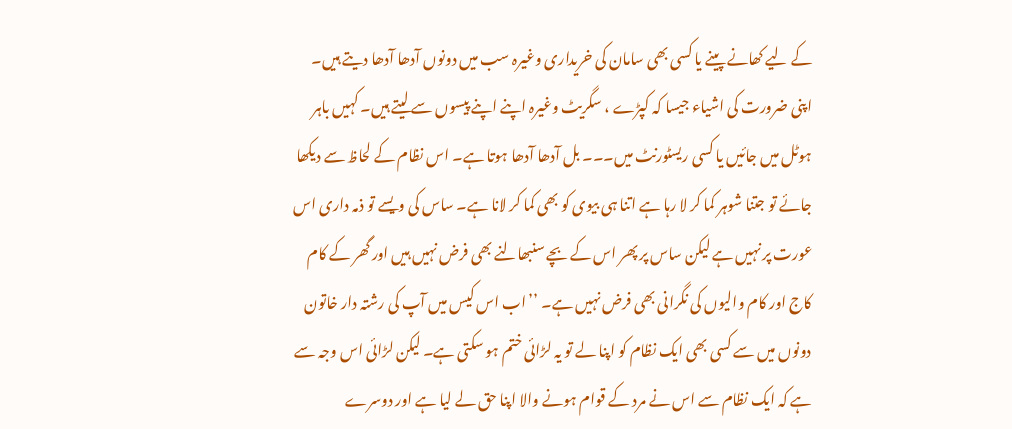کے لیے کھانے پینے یا کسی بھی سامان کی خریداری وغیرہ سب میں دونوں آدھا آدھا دیتے ہیں۔ اپنی ضرورت کی اشیاء جیسا کہ کپڑے ، سگریٹ وغیرہ اپنے اپنے پیسوں سے لیتے ہیں۔ کہیں باہر ہوٹل میں جائیں یا کسی ریسٹورنٹ میں۔۔۔ بل آدھا آدھا ہوتا ہے۔ اس نظام کے لحاظ سے دیکھا جائے تو جتنا شوہر کما کر لا رہا ہے اتنا ہی بیوی کو بھی کما کر لانا ہے۔ ساس کی ویسے تو ذمہ داری اس عورت پر نہیں ہے لیکن ساس پر پھر اس کے بچے سنبھالنے بھی فرض نہیں ہیں اور گھر کے کام کاج اور کام والیوں کی نگرانی بھی فرض نہیں ہے۔ ’’اب اس کیس میں آپ کی رشتہ دار خاتون دونوں میں سے کسی بھی ایک نظام کو اپنا لے تو یہ لڑائی ختم ہو سکتی ہے۔ لیکن لڑائی اس وجہ سے ہے کہ ایک نظام سے اس نے مرد کے قوام ہونے والا اپنا حق لے لیا ہے اور دوسرے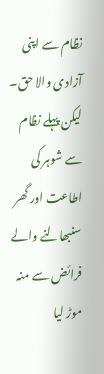نظام سے اپنی آزادی والا حق۔ لیکن پہلے نظام سے شوہر کی اطاعت اور گھر سنبھالنے والے فرائض سے منہ موڑ لیا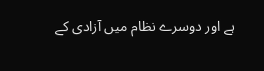ہے اور دوسرے نظام میں آزادی کے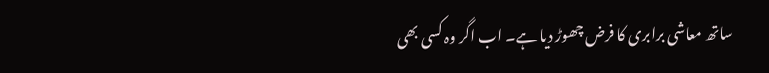ساتھ معاشی برابری کا فرض چھوڑ دیا ہے۔ اب اگر وہ کسی بھی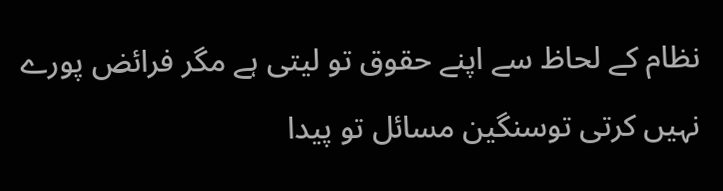نظام کے لحاظ سے اپنے حقوق تو لیتی ہے مگر فرائض پورے نہیں کرتی توسنگین مسائل تو پیدا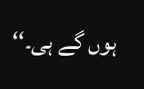ہوں گے ہی۔‘‘